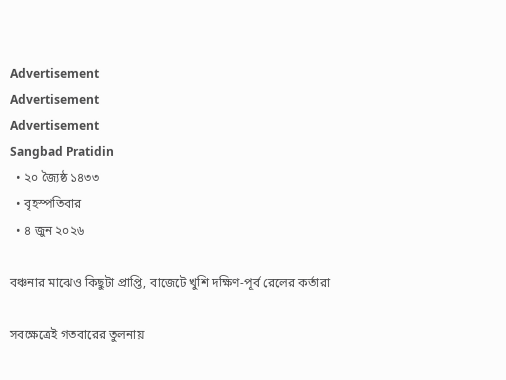Advertisement
Advertisement
Advertisement
Sangbad Pratidin
  • ২০ জ্যৈষ্ঠ ১৪৩৩
  • বৃহস্পতিবার
  • ৪ জুন ২০২৬

বঞ্চনার মাঝেও কিছুটা প্রাপ্তি, বাজেটে খুশি দক্ষিণ-পূর্ব রেলের কর্তারা

সবক্ষেত্রেই গতবারের তুলনায়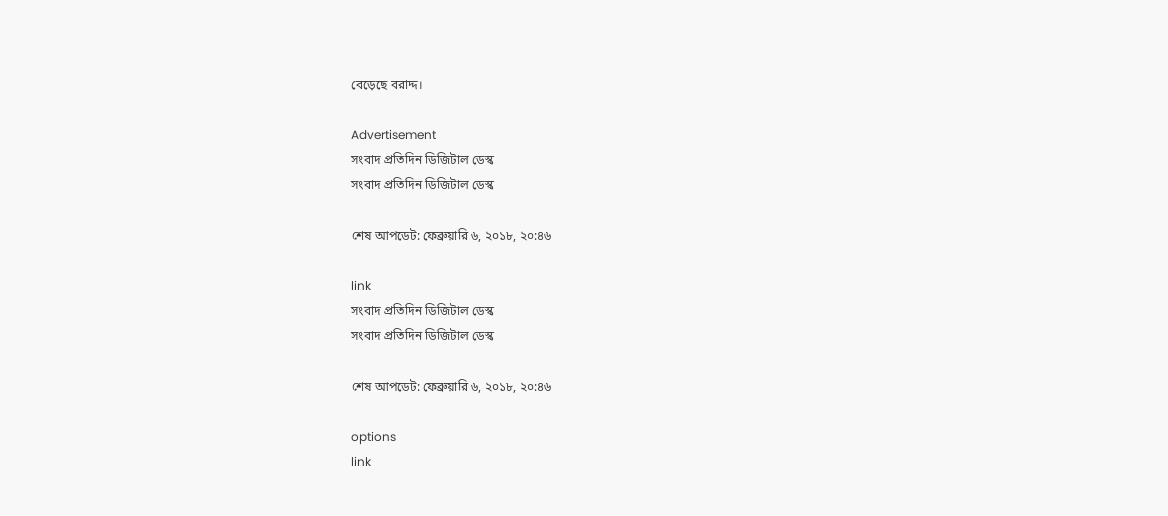বেড়েছে বরাদ্দ।

Advertisement
সংবাদ প্রতিদিন ডিজিটাল ডেস্ক
সংবাদ প্রতিদিন ডিজিটাল ডেস্ক

শেষ আপডেট: ফেব্রুয়ারি ৬, ২০১৮, ২০:৪৬

link
সংবাদ প্রতিদিন ডিজিটাল ডেস্ক
সংবাদ প্রতিদিন ডিজিটাল ডেস্ক

শেষ আপডেট: ফেব্রুয়ারি ৬, ২০১৮, ২০:৪৬

options
link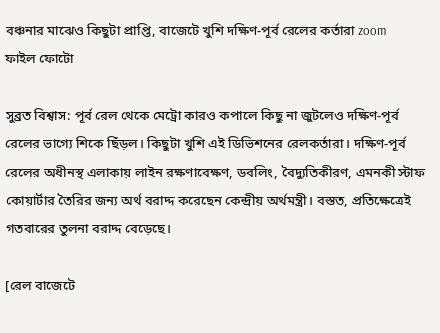বঞ্চনার মাঝেও কিছুটা প্রাপ্তি, বাজেটে খুশি দক্ষিণ-পূর্ব রেলের কর্তারা zoom
ফাইল ফোটো

সুব্রত বিশ্বাস: পূর্ব রেল থেকে মেট্রো কারও কপালে কিছু না জুটলেও দক্ষিণ-পূর্ব রেলের ভাগ্যে শিকে ছিঁড়ল। কিছুটা খুশি এই ডিভিশনের রেলকর্তারা। দক্ষিণ-পূর্ব রেলের অধীনস্থ এলাকায় লাইন রক্ষণাবেক্ষণ, ডবলিং, বৈদ্যুতিকীরণ, এমনকী স্টাফ কোয়ার্টার তৈরির জন্য অর্থ বরাদ্দ করেছেন কেন্দ্রীয় অর্থমন্ত্রী। বস্তত, প্রতিক্ষেত্রেই গতবারের তুলনা বরাদ্দ বেড়েছে।

[রেল বাজেটে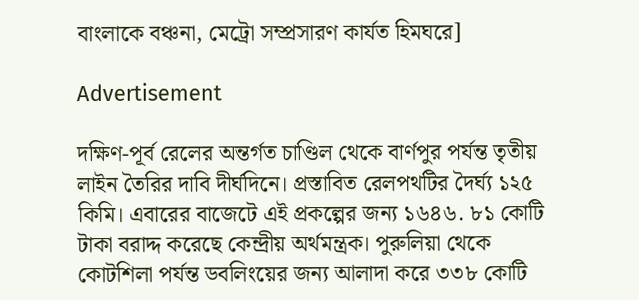বাংলাকে বঞ্চনা, মেট্রো সম্প্রসারণ কার্যত হিমঘরে]

Advertisement

দক্ষিণ-পূর্ব রেলের অন্তর্গত চাণ্ডিল থেকে বার্ণপুর পর্যন্ত তৃতীয় লাইন তৈরির দাবি দীর্ঘদিনে। প্রস্তাবিত রেলপথটির দৈর্ঘ্য ১২৫ কিমি। এবারের বাজেটে এই প্রকল্পের জন্য ১৬৪৬. ৮১ কোটি টাকা বরাদ্দ করেছে কেন্দ্রীয় অর্থমন্ত্রক। পুরুলিয়া থেকে কোটশিলা পর্যন্ত ডবলিংয়ের জন্য আলাদা করে ৩৩৮ কোটি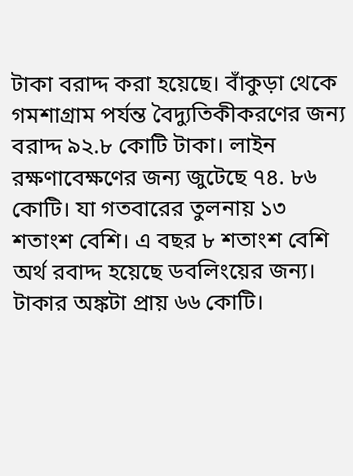টাকা বরাদ্দ করা হয়েছে। বাঁকুড়া থেকে গমশাগ্রাম পর্যন্ত বৈদ্যুতিকীকরণের জন্য বরাদ্দ ৯২.৮ কোটি টাকা। লাইন রক্ষণাবেক্ষণের জন্য জুটেছে ৭৪. ৮৬ কোটি। যা গতবারের তুলনায় ১৩ শতাংশ বেশি। এ বছর ৮ শতাংশ বেশি অর্থ রবাদ্দ হয়েছে ডবলিংয়ের জন্য। টাকার অঙ্কটা প্রায় ৬৬ কোটি।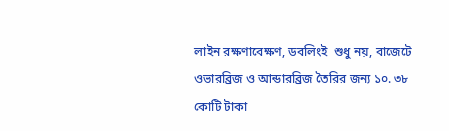লাইন রক্ষণাবেক্ষণ, ডবলিংই  শুধু নয়, বাজেটে ওভারব্রিজ ও আন্ডারব্রিজ তৈরির জন্য ১০. ৩৮ কোটি টাকা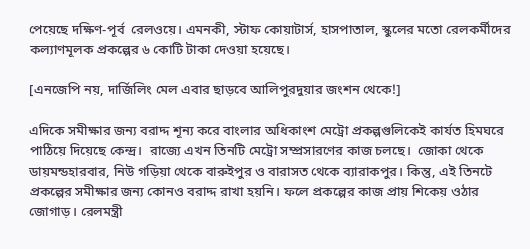পেয়েছে দক্ষিণ-পূর্ব  রেলওয়ে। এমনকী, স্টাফ কোয়াটার্স, হাসপাতাল, স্কুলের মতো রেলকর্মীদের কল্যাণমূলক প্রকল্পের ৬ কোটি টাকা দেওয়া হয়েছে।

[এনজেপি নয়, দার্জিলিং মেল এবার ছাড়বে আলিপুরদুয়ার জংশন থেকে!]

এদিকে সমীক্ষার জন্য বরাদ্দ শূন্য করে বাংলার অধিকাংশ মেট্রো প্রকল্পগুলিকেই কার্যত হিমঘরে পাঠিয়ে দিয়েছে কেন্দ্র।  রাজ্যে এখন তিনটি মেট্রো সম্প্রসারণের কাজ চলছে।  জোকা থেকে ডায়মন্ডহারবার, নিউ গড়িয়া থেকে বারুইপুর ও বারাসত থেকে ব্যারাকপুর। কিন্তু, এই তিনটে প্রকল্পের সমীক্ষার জন্য কোনও বরাদ্দ রাখা হয়নি। ফলে প্রকল্পের কাজ প্রায় শিকেয় ওঠার জোগাড়। রেলমন্ত্রী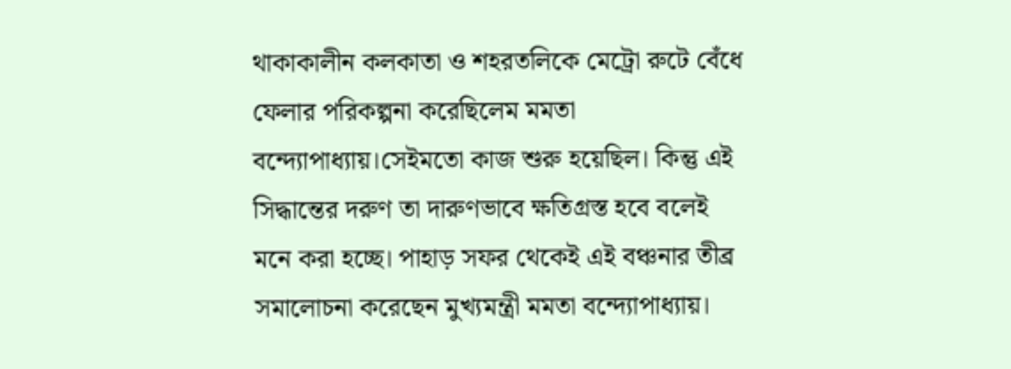থাকাকালীন কলকাতা ও শহরতলিকে মেট্রো রুটে বেঁধে ফেলার পরিকল্পনা করেছিলেম মমতা বন্দ্যোপাধ্যায়।সেইমতো কাজ শুরু হয়েছিল। কিন্তু এই সিদ্ধান্তের দরুণ তা দারুণভাবে ক্ষতিগ্রস্ত হবে বলেই মনে করা হচ্ছে। পাহাড় সফর থেকেই এই বঞ্চনার তীব্র সমালোচনা করেছেন মুখ্যমন্ত্রী মমতা বন্দ্যোপাধ্যায়।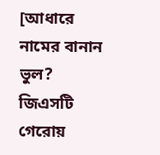[আধারে নামের বানান ভুল? জিএসটি গেরোয়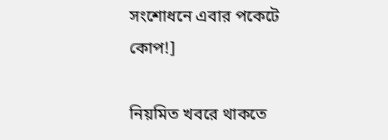সংশোধনে এবার পকেটে কোপ!]

নিয়মিত খবরে থাকতে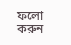ফলো করুন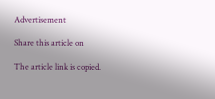Advertisement

Share this article on

The article link is copied.